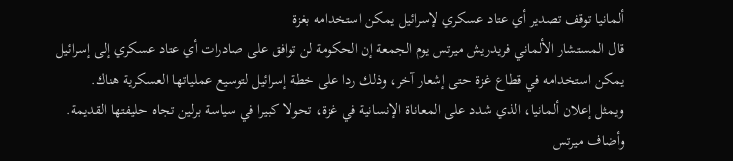ألمانيا توقف تصدير أي عتاد عسكري لإسرائيل يمكن استخدامه بغزة
قال المستشار الألماني فريدريش ميرتس يوم الجمعة إن الحكومة لن توافق على صادرات أي عتاد عسكري إلى إسرائيل يمكن استخدامه في قطاع غزة حتى إشعار آخر، وذلك ردا على خطة إسرائيل لتوسيع عملياتها العسكرية هناك.
ويمثل إعلان ألمانيا، الذي شدد على المعاناة الإنسانية في غزة، تحولا كبيرا في سياسة برلين تجاه حليفتها القديمة.
وأضاف ميرتس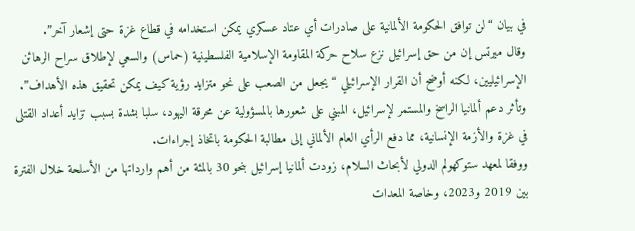في بيان “لن توافق الحكومة الألمانية على صادرات أي عتاد عسكري يمكن استخدامه في قطاع غزة حتى إشعار آخر”.
وقال ميرتس إن من حق إسرائيل نزع سلاح حركة المقاومة الإسلامية الفلسطينية (حماس) والسعي لإطلاق سراح الرهائن الإسرائيليين، لكنه أوضح أن القرار الإسرائيلي “يجعل من الصعب على نحو متزايد رؤية كيف يمكن تحقيق هذه الأهداف”.
وتأثر دعم ألمانيا الراسخ والمستمر لإسرائيل، المبني على شعورها بالمسؤولية عن محرقة اليهود، سلبا بشدة بسبب تزايد أعداد القتلى في غزة والأزمة الإنسانية، مما دفع الرأي العام الألماني إلى مطالبة الحكومة باتخاذ إجراءات.
ووفقا لمعهد ستوكهولم الدولي لأبحاث السلام، زودت ألمانيا إسرائيل بنحو 30 بالمئة من أهم وارداتها من الأسلحة خلال الفترة بين 2019 و2023، وخاصة المعدات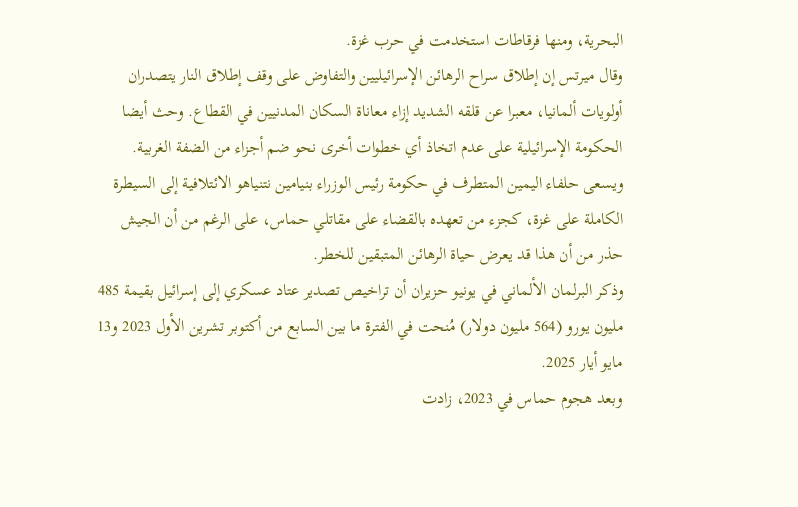البحرية، ومنها فرقاطات استخدمت في حرب غزة.
وقال ميرتس إن إطلاق سراح الرهائن الإسرائيليين والتفاوض على وقف إطلاق النار يتصدران أولويات ألمانيا، معبرا عن قلقه الشديد إزاء معاناة السكان المدنيين في القطاع. وحث أيضا الحكومة الإسرائيلية على عدم اتخاذ أي خطوات أخرى نحو ضم أجزاء من الضفة الغربية.
ويسعى حلفاء اليمين المتطرف في حكومة رئيس الوزراء بنيامين نتنياهو الائتلافية إلى السيطرة الكاملة على غزة، كجزء من تعهده بالقضاء على مقاتلي حماس، على الرغم من أن الجيش حذر من أن هذا قد يعرض حياة الرهائن المتبقين للخطر.
وذكر البرلمان الألماني في يونيو حزيران أن تراخيص تصدير عتاد عسكري إلى إسرائيل بقيمة 485 مليون يورو (564 مليون دولار) مُنحت في الفترة ما بين السابع من أكتوبر تشرين الأول 2023 و13 مايو أيار 2025.
وبعد هجوم حماس في 2023، زادت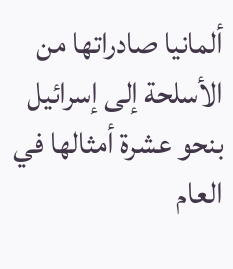ألمانيا صادراتها من الأسلحة إلى إسرائيل بنحو عشرة أمثالها في العام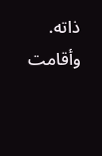ذاته. وأقامت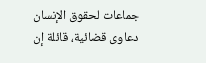جماعات لحقوق الإنسان دعاوى قضائية، قائلة إن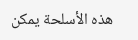هذه الأسلحة يمكن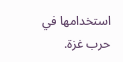استخدامها في حرب غزة.